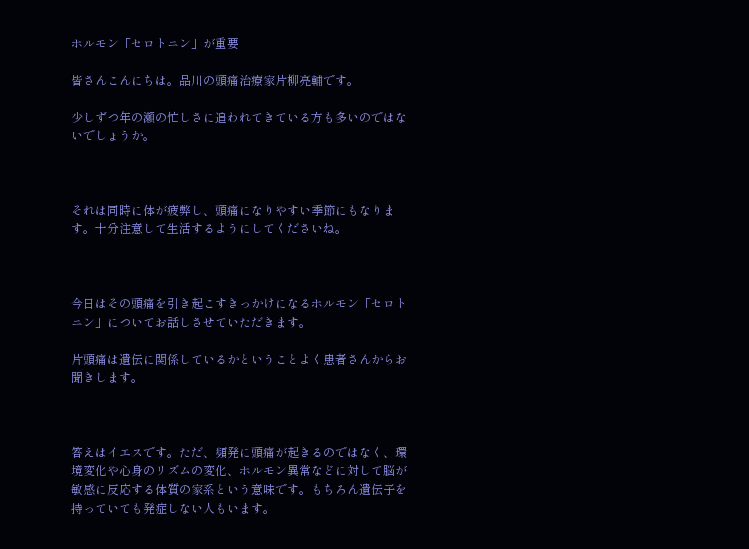ホルモン「セロトニン」が重要

皆さんこんにちは。品川の頭痛治療家片柳亮輔です。

少しずつ年の瀬の忙しさに追われてきている方も多いのではないでしょうか。



それは同時に体が疲弊し、頭痛になりやすい季節にもなります。十分注意して生活するようにしてくださいね。



今日はその頭痛を引き起こすきっかけになるホルモン「セロトニン」についてお話しさせていただきます。

片頭痛は遺伝に関係しているかということよく患者さんからお聞きします。



答えはイエスです。ただ、頻発に頭痛が起きるのではなく、環境変化や心身のリズムの変化、ホルモン異常などに対して脳が敏感に反応する体質の家系という意味です。もちろん遺伝子を持っていても発症しない人もいます。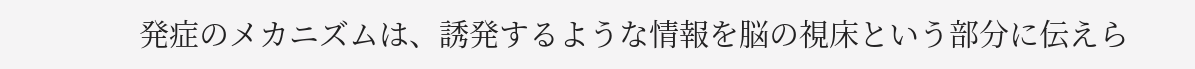発症のメカニズムは、誘発するような情報を脳の視床という部分に伝えら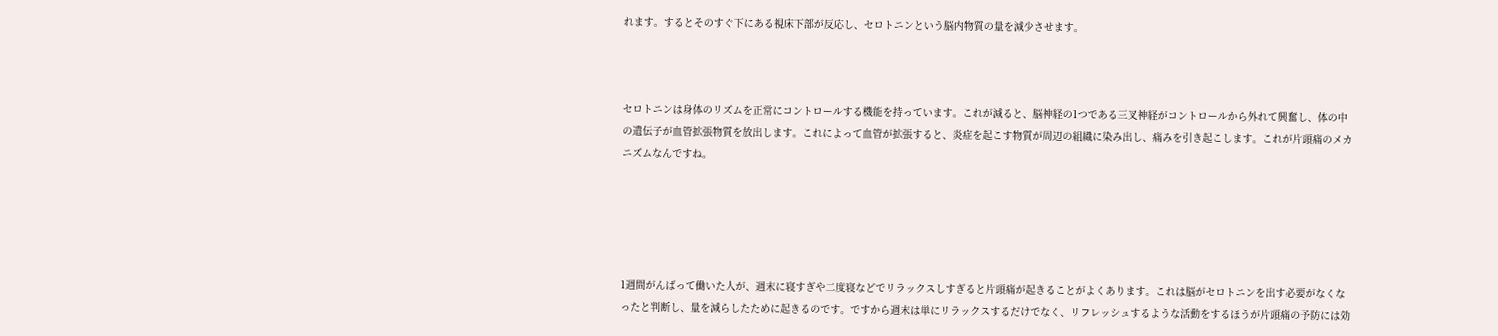れます。するとそのすぐ下にある視床下部が反応し、セロトニンという脳内物質の量を減少させます。



セロトニンは身体のリズムを正常にコントロールする機能を持っています。これが減ると、脳神経の1つである三叉神経がコントロールから外れて興奮し、体の中の遺伝子が血管拡張物質を放出します。これによって血管が拡張すると、炎症を起こす物質が周辺の組織に染み出し、痛みを引き起こします。これが片頭痛のメカニズムなんですね。





1週間がんばって働いた人が、週末に寝すぎや二度寝などでリラックスしすぎると片頭痛が起きることがよくあります。これは脳がセロトニンを出す必要がなくなったと判断し、量を減らしたために起きるのです。ですから週末は単にリラックスするだけでなく、リフレッシュするような活動をするほうが片頭痛の予防には効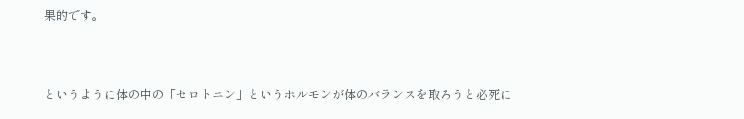果的です。



というように体の中の「セロトニン」というホルモンが体のバランスを取ろうと必死に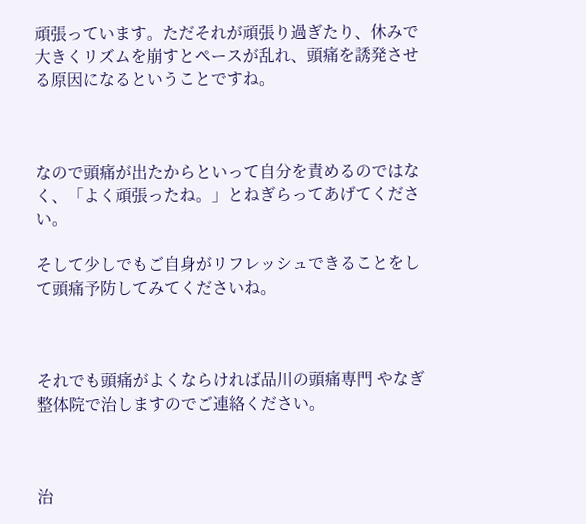頑張っています。ただそれが頑張り過ぎたり、休みで大きくリズムを崩すとペースが乱れ、頭痛を誘発させる原因になるということですね。



なので頭痛が出たからといって自分を責めるのではなく、「よく頑張ったね。」とねぎらってあげてください。

そして少しでもご自身がリフレッシュできることをして頭痛予防してみてくださいね。



それでも頭痛がよくならければ品川の頭痛専門 やなぎ整体院で治しますのでご連絡ください。



治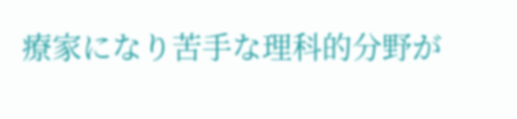療家になり苦手な理科的分野が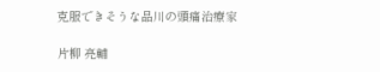克服できそうな品川の頭痛治療家

片柳 亮輔